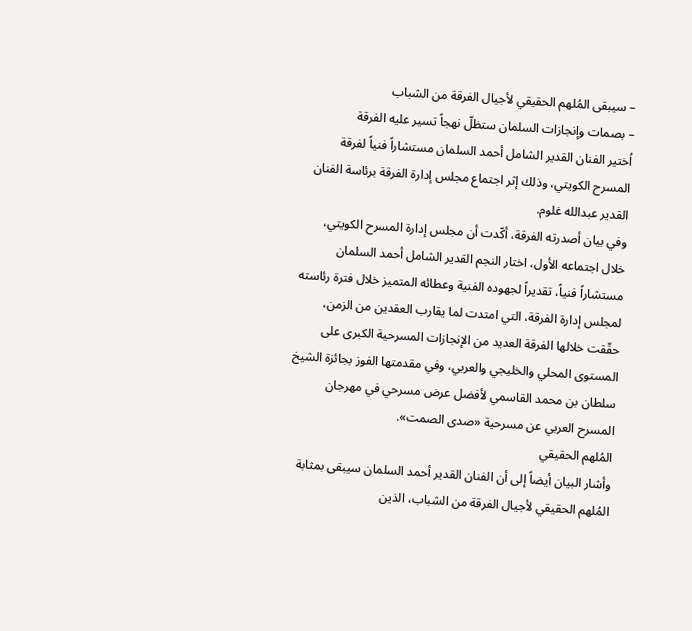– سيبقى المُلهم الحقيقي لأجيال الفرقة من الشباب
– بصمات وإنجازات السلمان ستظلّ نهجاً تسير عليه الفرقة
اُختير الفنان القدير الشامل أحمد السلمان مستشاراً فنياً لفرقة المسرح الكويتي، وذلك إثر اجتماع مجلس إدارة الفرقة برئاسة الفنان القدير عبدالله غلوم.
وفي بيان أصدرته الفرقة، أكّدت أن مجلس إدارة المسرح الكويتي، خلال اجتماعه الأول، اختار النجم القدير الشامل أحمد السلمان مستشاراً فنياً، تقديراً لجهوده الفنية وعطائه المتميز خلال فترة رئاسته لمجلس إدارة الفرقة، التي امتدت لما يقارب العقدين من الزمن، حقّقت خلالها الفرقة العديد من الإنجازات المسرحية الكبرى على المستوى المحلي والخليجي والعربي، وفي مقدمتها الفوز بجائزة الشيخ سلطان بن محمد القاسمي لأفضل عرض مسرحي في مهرجان المسرح العربي عن مسرحية «صدى الصمت».
المُلهم الحقيقي
وأشار البيان أيضاً إلى أن الفنان القدير أحمد السلمان سيبقى بمثابة المُلهم الحقيقي لأجيال الفرقة من الشباب، الذين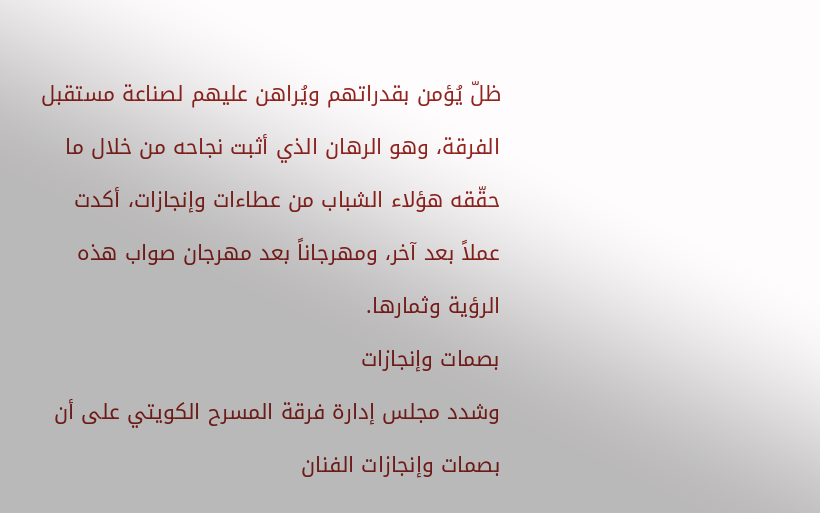ظلّ يُؤمن بقدراتهم ويُراهن عليهم لصناعة مستقبل الفرقة، وهو الرهان الذي أثبت نجاحه من خلال ما حقّقه هؤلاء الشباب من عطاءات وإنجازات، أكدت عملاً بعد آخر، ومهرجاناً بعد مهرجان صواب هذه الرؤية وثمارها.
بصمات وإنجازات
وشدد مجلس إدارة فرقة المسرح الكويتي على أن بصمات وإنجازات الفنان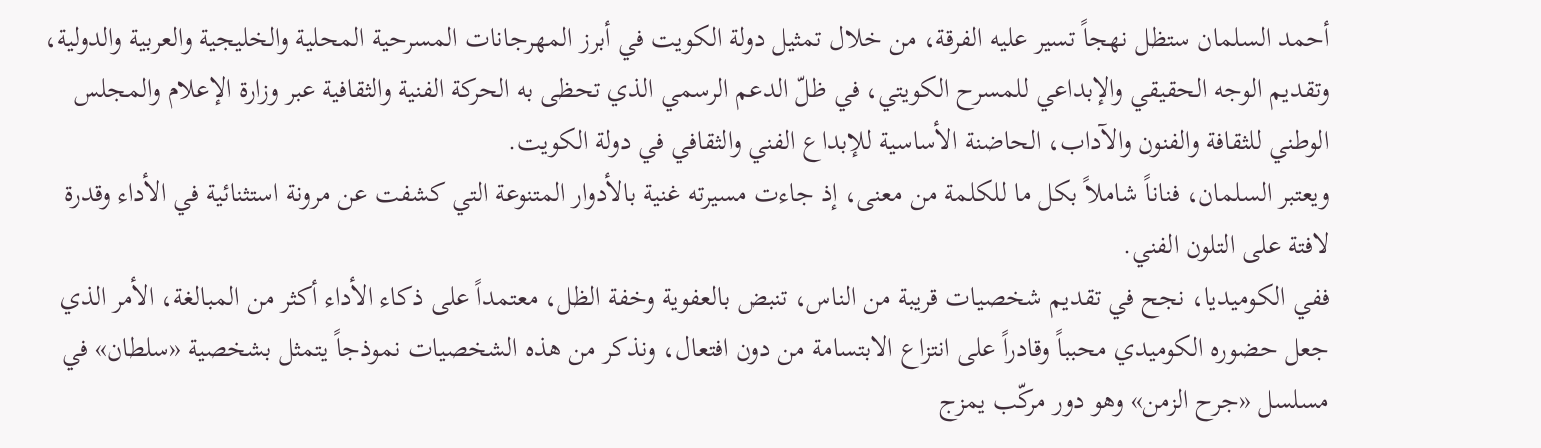أحمد السلمان ستظل نهجاً تسير عليه الفرقة، من خلال تمثيل دولة الكويت في أبرز المهرجانات المسرحية المحلية والخليجية والعربية والدولية، وتقديم الوجه الحقيقي والإبداعي للمسرح الكويتي، في ظلّ الدعم الرسمي الذي تحظى به الحركة الفنية والثقافية عبر وزارة الإعلام والمجلس الوطني للثقافة والفنون والآداب، الحاضنة الأساسية للإبداع الفني والثقافي في دولة الكويت.
ويعتبر السلمان، فناناً شاملاً بكل ما للكلمة من معنى، إذ جاءت مسيرته غنية بالأدوار المتنوعة التي كشفت عن مرونة استثنائية في الأداء وقدرة لافتة على التلون الفني.
ففي الكوميديا، نجح في تقديم شخصيات قريبة من الناس، تنبض بالعفوية وخفة الظل، معتمداً على ذكاء الأداء أكثر من المبالغة، الأمر الذي جعل حضوره الكوميدي محبباً وقادراً على انتزاع الابتسامة من دون افتعال، ونذكر من هذه الشخصيات نموذجاً يتمثل بشخصية «سلطان» في مسلسل «جرح الزمن» وهو دور مركّب يمزج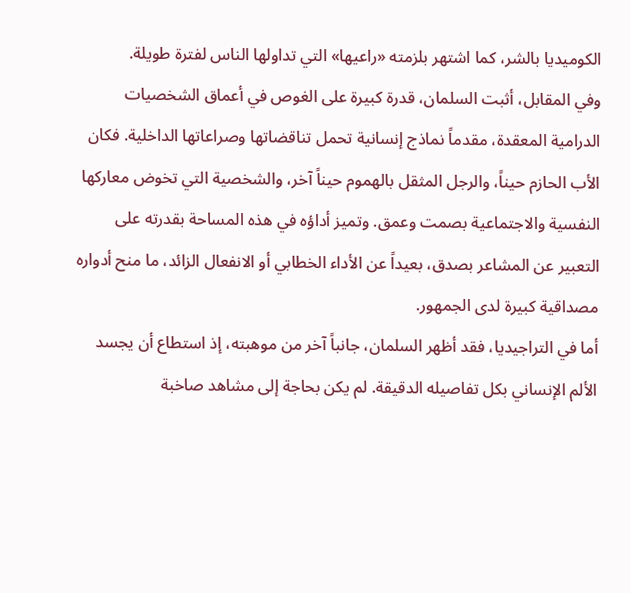الكوميديا بالشر، كما اشتهر بلزمته «راعيها» التي تداولها الناس لفترة طويلة.
وفي المقابل، أثبت السلمان، قدرة كبيرة على الغوص في أعماق الشخصيات الدرامية المعقدة، مقدماً نماذج إنسانية تحمل تناقضاتها وصراعاتها الداخلية. فكان الأب الحازم حيناً، والرجل المثقل بالهموم حيناً آخر، والشخصية التي تخوض معاركها النفسية والاجتماعية بصمت وعمق. وتميز أداؤه في هذه المساحة بقدرته على التعبير عن المشاعر بصدق، بعيداً عن الأداء الخطابي أو الانفعال الزائد، ما منح أدواره مصداقية كبيرة لدى الجمهور.
أما في التراجيديا، فقد أظهر السلمان، جانباً آخر من موهبته، إذ استطاع أن يجسد الألم الإنساني بكل تفاصيله الدقيقة. لم يكن بحاجة إلى مشاهد صاخبة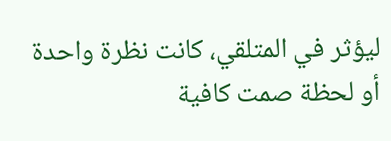ليؤثر في المتلقي، كانت نظرة واحدة أو لحظة صمت كافية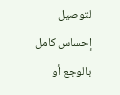لتوصيل إحساس كامل بالوجع أو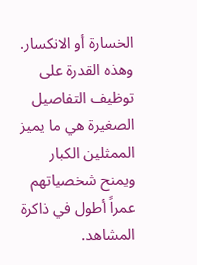الخسارة أو الانكسار. وهذه القدرة على توظيف التفاصيل الصغيرة هي ما يميز الممثلين الكبار ويمنح شخصياتهم عمراً أطول في ذاكرة المشاهد.